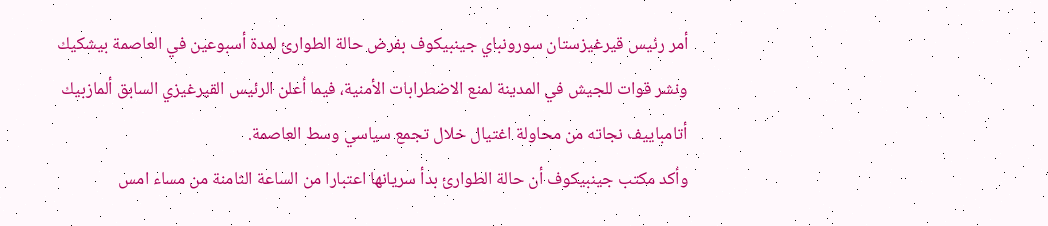أمر رئيس قيرغيزستان سورونباي جينبيكوف بفرض حالة الطوارئ لمدة أسبوعين في العاصمة بيشكيك ونشر قوات للجيش في المدينة لمنع الاضطرابات الأمنية، فيما أعلن الرئيس القيرغيزي السابق ألمازبيك أتامباييف نجاته من محاولة اغتيال خلال تجمع سياسي وسط العاصمة.
وأكد مكتب جينبيكوف أن حالة الطوارئ بدأ سريانها اعتبارا من الساعة الثامنة من مساء امس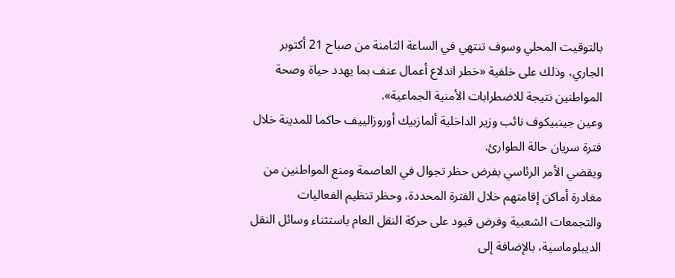بالتوقيت المحلي وسوف تنتهي في الساعة الثامنة من صباح 21 أكتوبر الجاري، وذلك على خلفية «خطر اندلاع أعمال عنف بما يهدد حياة وصحة المواطنين نتيجة للاضطرابات الأمنية الجماعية».
وعين جينبيكوف نائب وزير الداخلية ألمازبيك أوروزالييف حاكما للمدينة خلال فترة سريان حالة الطوارئ.
ويقضي الأمر الرئاسي بفرض حظر تجوال في العاصمة ومنع المواطنين من مغادرة أماكن إقامتهم خلال الفترة المحددة، وحظر تنظيم الفعاليات والتجمعات الشعبية وفرض قيود على حركة النقل العام باستثناء وسائل النقل الديبلوماسية، بالإضافة إلى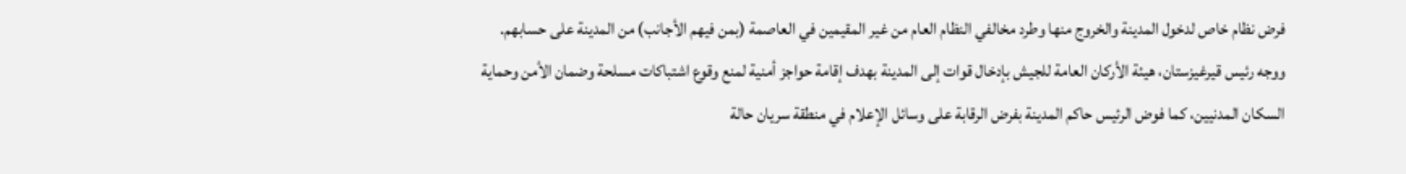فرض نظام خاص لدخول المدينة والخروج منها وطرد مخالفي النظام العام من غير المقيمين في العاصمة (بمن فيهم الأجانب) من المدينة على حسابهم.
ووجه رئيس قيرغيزستان، هيئة الأركان العامة للجيش بإدخال قوات إلى المدينة بهدف إقامة حواجز أمنية لمنع وقوع اشتباكات مسلحة وضمان الأمن وحماية السكان المدنيين، كما فوض الرئيس حاكم المدينة بفرض الرقابة على وسائل الإعلام في منطقة سريان حالة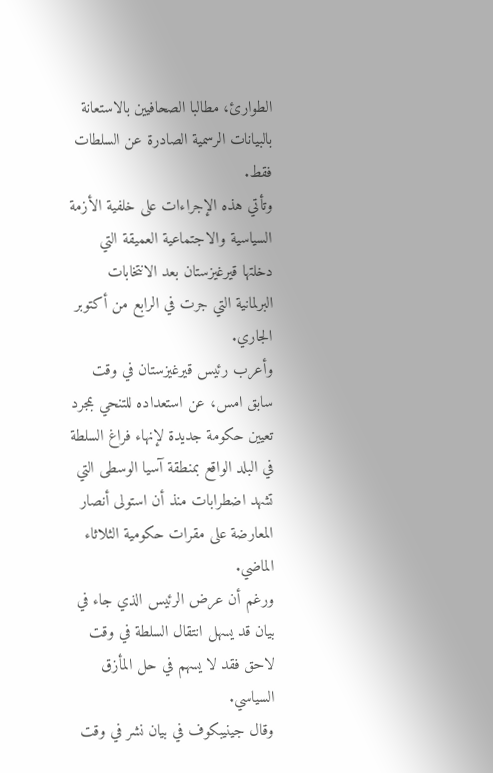الطوارئ، مطالبا الصحافيين بالاستعانة بالبيانات الرسمية الصادرة عن السلطات فقط.
وتأتي هذه الإجراءات على خلفية الأزمة السياسية والاجتماعية العميقة التي دخلتها قيرغيزستان بعد الانتخابات البرلمانية التي جرت في الرابع من أكتوبر الجاري.
وأعرب رئيس قيرغيزستان في وقت سابق امس، عن استعداده للتنحي بمجرد تعيين حكومة جديدة لإنهاء فراغ السلطة في البلد الواقع بمنطقة آسيا الوسطى التي تشهد اضطرابات منذ أن استولى أنصار المعارضة على مقرات حكومية الثلاثاء الماضي.
ورغم أن عرض الرئيس الذي جاء في بيان قد يسهل انتقال السلطة في وقت لاحق فقد لا يسهم في حل المأزق السياسي.
وقال جينيبكوف في بيان نشر في وقت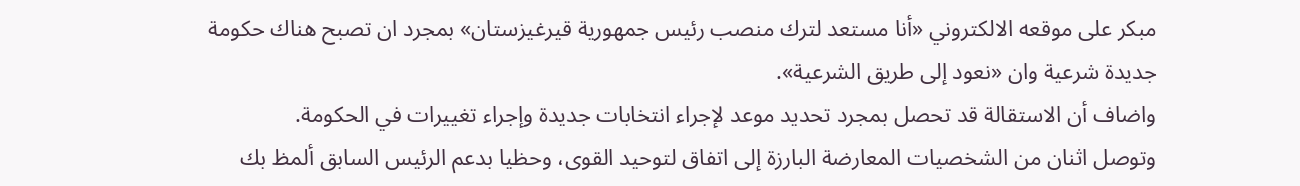مبكر على موقعه الالكتروني «أنا مستعد لترك منصب رئيس جمهورية قيرغيزستان» بمجرد ان تصبح هناك حكومة جديدة شرعية وان «نعود إلى طريق الشرعية».
واضاف أن الاستقالة قد تحصل بمجرد تحديد موعد لإجراء انتخابات جديدة وإجراء تغييرات في الحكومة.
وتوصل اثنان من الشخصيات المعارضة البارزة إلى اتفاق لتوحيد القوى، وحظيا بدعم الرئيس السابق ألمظ بك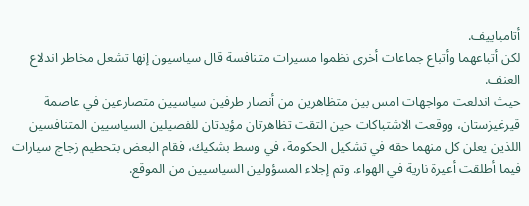أتامباييف.
لكن أتباعهما وأتباع جماعات أخرى نظموا مسيرات متنافسة قال سياسيون إنها تشعل مخاطر اندلاع العنف.
حيث اندلعت مواجهات امس بين متظاهرين من أنصار طرفين سياسيين متصارعين في عاصمة قيرغيزستان، ووقعت الاشتباكات حين التقت تظاهرتان مؤيدتان للفصيلين السياسيين المتنافسين اللذين يعلن كل منهما حقه في تشكيل الحكومة، في وسط بشكيك، فقام البعض بتحطيم زجاج سيارات فيما أطلقت أعيرة نارية في الهواء. وتم إجلاء المسؤولين السياسيين من الموقع.